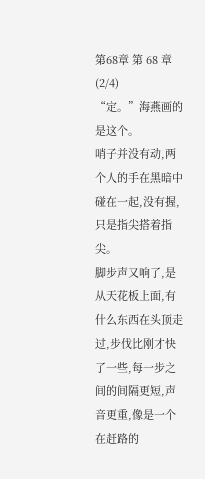第68章 第 68 章 (2/4)
“定。”海燕画的是这个。
哨子并没有动,两个人的手在黑暗中碰在一起,没有握,只是指尖搭着指尖。
脚步声又响了,是从天花板上面,有什么东西在头顶走过,步伐比刚才快了一些,每一步之间的间隔更短,声音更重,像是一个在赶路的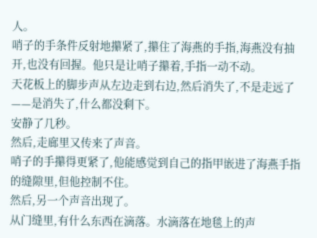人。
哨子的手条件反射地攥紧了,攥住了海燕的手指,海燕没有抽开,也没有回握。他只是让哨子攥着,手指一动不动。
天花板上的脚步声从左边走到右边,然后消失了,不是走远了——是消失了,什么都没剩下。
安静了几秒。
然后,走廊里又传来了声音。
哨子的手攥得更紧了,他能感觉到自己的指甲嵌进了海燕手指的缝隙里,但他控制不住。
然后,另一个声音出现了。
从门缝里,有什么东西在滴落。水滴落在地毯上的声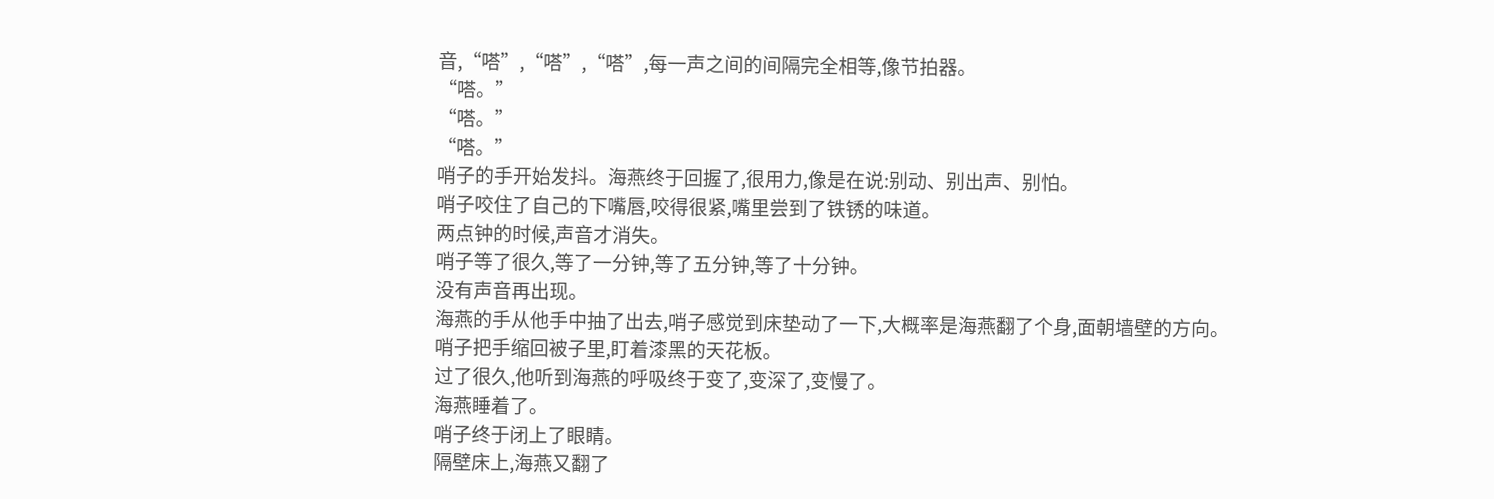音,“嗒”,“嗒”,“嗒”,每一声之间的间隔完全相等,像节拍器。
“嗒。”
“嗒。”
“嗒。”
哨子的手开始发抖。海燕终于回握了,很用力,像是在说:别动、别出声、别怕。
哨子咬住了自己的下嘴唇,咬得很紧,嘴里尝到了铁锈的味道。
两点钟的时候,声音才消失。
哨子等了很久,等了一分钟,等了五分钟,等了十分钟。
没有声音再出现。
海燕的手从他手中抽了出去,哨子感觉到床垫动了一下,大概率是海燕翻了个身,面朝墙壁的方向。
哨子把手缩回被子里,盯着漆黑的天花板。
过了很久,他听到海燕的呼吸终于变了,变深了,变慢了。
海燕睡着了。
哨子终于闭上了眼睛。
隔壁床上,海燕又翻了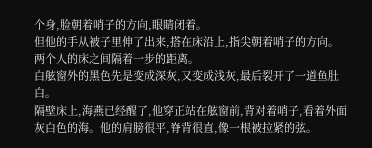个身,脸朝着哨子的方向,眼睛闭着。
但他的手从被子里伸了出来,搭在床沿上,指尖朝着哨子的方向。
两个人的床之间隔着一步的距离。
白舷窗外的黑色先是变成深灰,又变成浅灰,最后裂开了一道鱼肚白。
隔壁床上,海燕已经醒了,他穿正站在舷窗前,背对着哨子,看着外面灰白色的海。他的肩膀很平,脊背很直,像一根被拉紧的弦。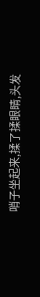哨子坐起来,揉了揉眼睛,头发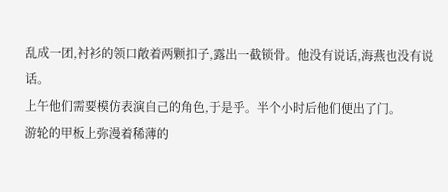乱成一团,衬衫的领口敞着两颗扣子,露出一截锁骨。他没有说话,海燕也没有说话。
上午他们需要模仿表演自己的角色,于是乎。半个小时后他们便出了门。
游轮的甲板上弥漫着稀薄的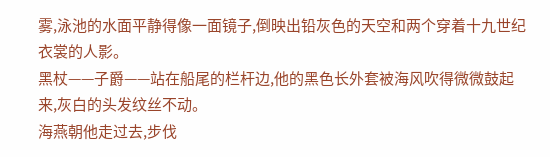雾,泳池的水面平静得像一面镜子,倒映出铅灰色的天空和两个穿着十九世纪衣裳的人影。
黑杖——子爵——站在船尾的栏杆边,他的黑色长外套被海风吹得微微鼓起来,灰白的头发纹丝不动。
海燕朝他走过去,步伐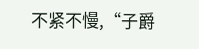不紧不慢,“子爵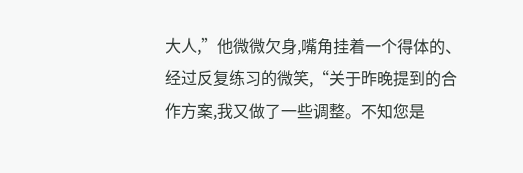大人,”他微微欠身,嘴角挂着一个得体的、经过反复练习的微笑,“关于昨晚提到的合作方案,我又做了一些调整。不知您是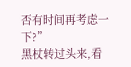否有时间再考虑一下?”
黑杖转过头来,看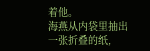着他。
海燕从内袋里抽出一张折叠的纸,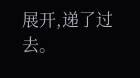展开,递了过去。